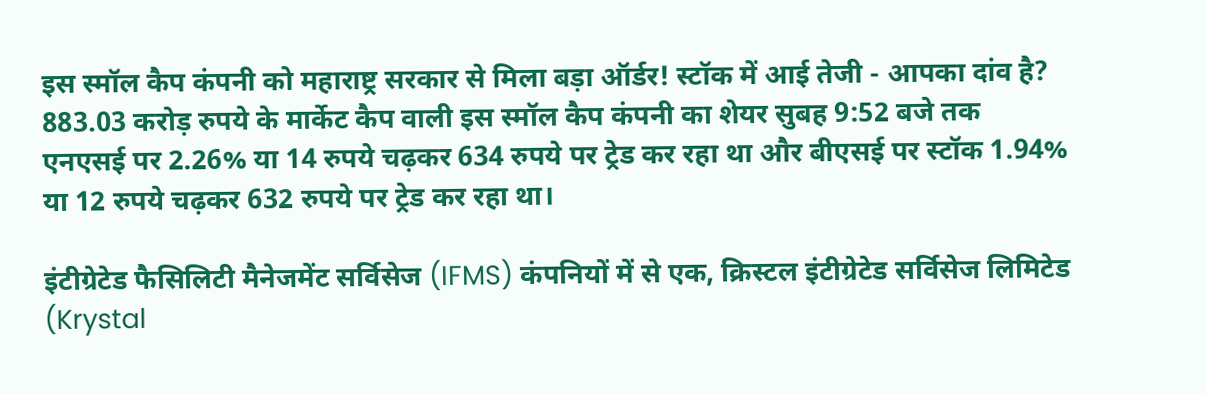इस स्मॉल कैप कंपनी को महाराष्ट्र सरकार से मिला बड़ा ऑर्डर! स्टॉक में आई तेजी - आपका दांव है?
883.03 करोड़ रुपये के मार्केट कैप वाली इस स्मॉल कैप कंपनी का शेयर सुबह 9:52 बजे तक एनएसई पर 2.26% या 14 रुपये चढ़कर 634 रुपये पर ट्रेड कर रहा था और बीएसई पर स्टॉक 1.94% या 12 रुपये चढ़कर 632 रुपये पर ट्रेड कर रहा था।

इंटीग्रेटेड फैसिलिटी मैनेजमेंट सर्विसेज (IFMS) कंपनियों में से एक, क्रिस्टल इंटीग्रेटेड सर्विसेज लिमिटेड (Krystal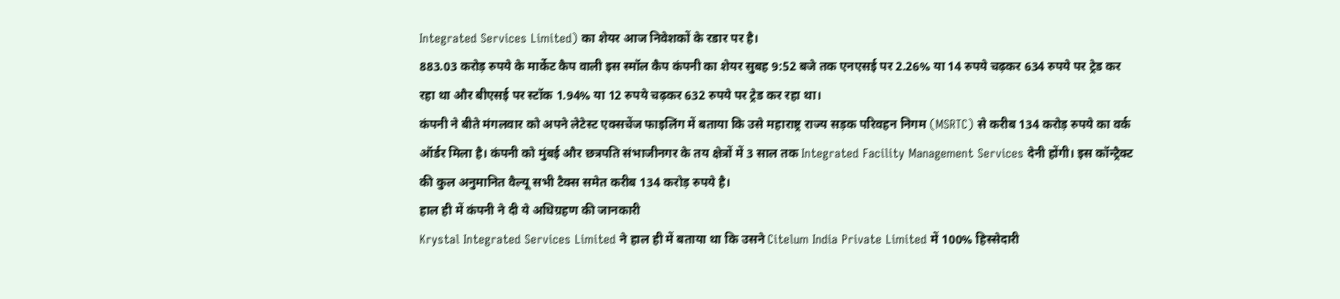Integrated Services Limited) का शेयर आज निवेशकों के रडार पर है।
883.03 करोड़ रुपये के मार्केट कैप वाली इस स्मॉल कैप कंपनी का शेयर सुबह 9:52 बजे तक एनएसई पर 2.26% या 14 रुपये चढ़कर 634 रुपये पर ट्रेड कर रहा था और बीएसई पर स्टॉक 1.94% या 12 रुपये चढ़कर 632 रुपये पर ट्रेड कर रहा था।
कंपनी ने बीते मंगलवार को अपने लेटेस्ट एक्सचेंज फाइलिंग में बताया कि उसे महाराष्ट्र राज्य सड़क परिवहन निगम (MSRTC) से करीब 134 करोड़ रुपये का वर्क ऑर्डर मिला है। कंपनी को मुंबई और छत्रपति संभाजीनगर के तय क्षेत्रों में 3 साल तक Integrated Facility Management Services देनी होंगी। इस कॉन्ट्रैक्ट की कुल अनुमानित वैल्यू सभी टैक्स समेत करीब 134 करोड़ रुपये है।
हाल ही में कंपनी ने दी ये अधिग्रहण की जानकारी
Krystal Integrated Services Limited ने हाल ही में बताया था कि उसने Citelum India Private Limited में 100% हिस्सेदारी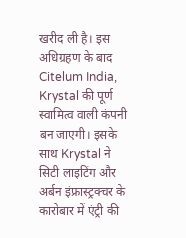खरीद ली है। इस अधिग्रहण के बाद Citelum India, Krystal की पूर्ण स्वामित्व वाली कंपनी बन जाएगी। इसके साथ Krystal ने सिटी लाइटिंग और अर्बन इंफ्रास्ट्रक्चर के कारोबार में एंट्री की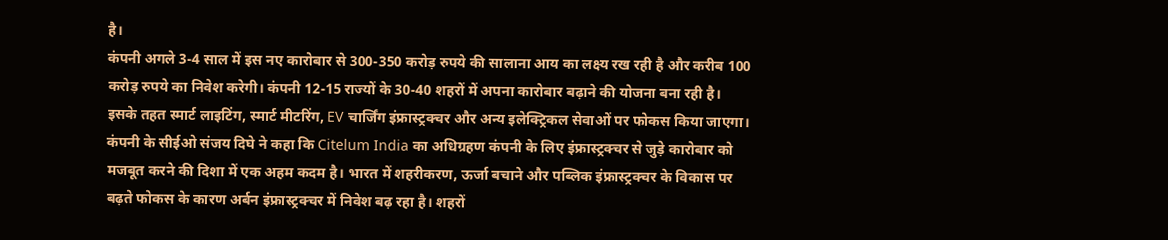है।
कंपनी अगले 3-4 साल में इस नए कारोबार से 300-350 करोड़ रुपये की सालाना आय का लक्ष्य रख रही है और करीब 100 करोड़ रुपये का निवेश करेगी। कंपनी 12-15 राज्यों के 30-40 शहरों में अपना कारोबार बढ़ाने की योजना बना रही है। इसके तहत स्मार्ट लाइटिंग, स्मार्ट मीटरिंग, EV चार्जिंग इंफ्रास्ट्रक्चर और अन्य इलेक्ट्रिकल सेवाओं पर फोकस किया जाएगा।
कंपनी के सीईओ संजय दिघे ने कहा कि Citelum India का अधिग्रहण कंपनी के लिए इंफ्रास्ट्रक्चर से जुड़े कारोबार को मजबूत करने की दिशा में एक अहम कदम है। भारत में शहरीकरण, ऊर्जा बचाने और पब्लिक इंफ्रास्ट्रक्चर के विकास पर बढ़ते फोकस के कारण अर्बन इंफ्रास्ट्रक्चर में निवेश बढ़ रहा है। शहरों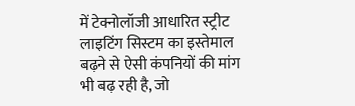में टेक्नोलॉजी आधारित स्ट्रीट लाइटिंग सिस्टम का इस्तेमाल बढ़ने से ऐसी कंपनियों की मांग भी बढ़ रही है, जो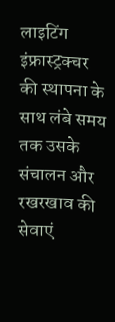लाइटिंग इंफ्रास्ट्रक्चर की स्थापना के साथ लंबे समय तक उसके संचालन और रखरखाव की सेवाएं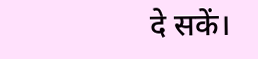दे सकें।